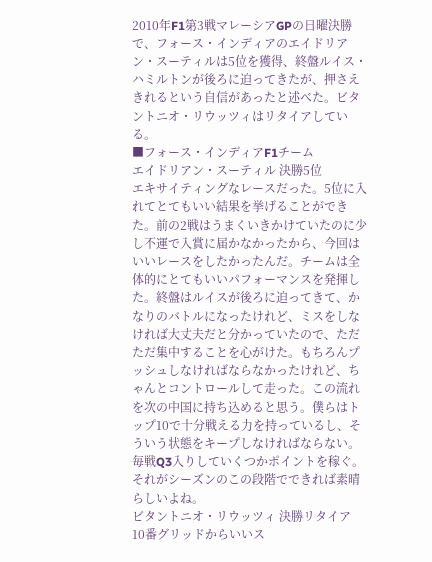2010年F1第3戦マレーシアGPの日曜決勝で、フォース・インディアのエイドリアン・スーティルは5位を獲得、終盤ルイス・ハミルトンが後ろに迫ってきたが、押さえきれるという自信があったと述べた。ビタントニオ・リウッツィはリタイアしている。
■フォース・インディアF1チーム
エイドリアン・スーティル 決勝5位
エキサイティングなレースだった。5位に入れてとてもいい結果を挙げることができた。前の2戦はうまくいきかけていたのに少し不運で入賞に届かなかったから、今回はいいレースをしたかったんだ。チームは全体的にとてもいいパフォーマンスを発揮した。終盤はルイスが後ろに迫ってきて、かなりのバトルになったけれど、ミスをしなければ大丈夫だと分かっていたので、ただただ集中することを心がけた。もちろんプッシュしなければならなかったけれど、ちゃんとコントロールして走った。この流れを次の中国に持ち込めると思う。僕らはトップ10で十分戦える力を持っているし、そういう状態をキープしなければならない。毎戦Q3入りしていくつかポイントを稼ぐ。それがシーズンのこの段階でできれば素晴らしいよね。
ビタントニオ・リウッツィ 決勝リタイア
10番グリッドからいいス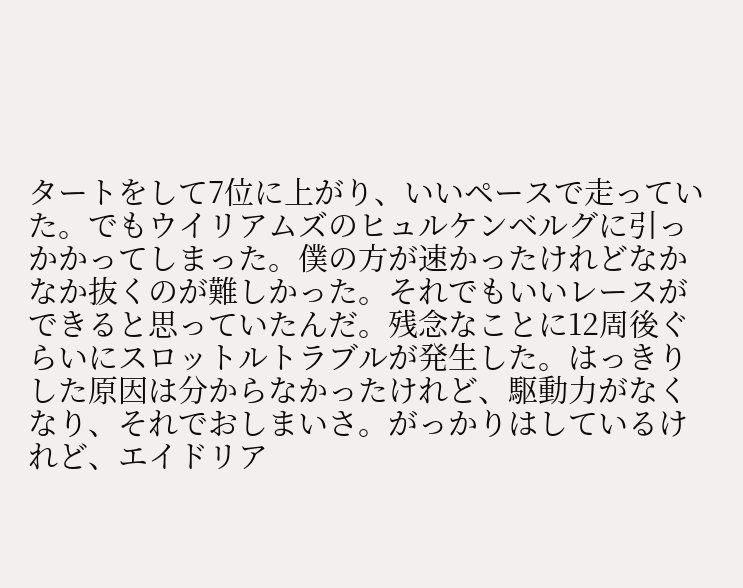タートをして7位に上がり、いいペースで走っていた。でもウイリアムズのヒュルケンベルグに引っかかってしまった。僕の方が速かったけれどなかなか抜くのが難しかった。それでもいいレースができると思っていたんだ。残念なことに12周後ぐらいにスロットルトラブルが発生した。はっきりした原因は分からなかったけれど、駆動力がなくなり、それでおしまいさ。がっかりはしているけれど、エイドリア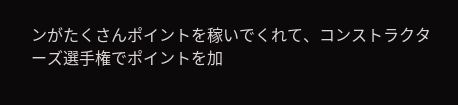ンがたくさんポイントを稼いでくれて、コンストラクターズ選手権でポイントを加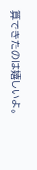算できたのは嬉しいよ。